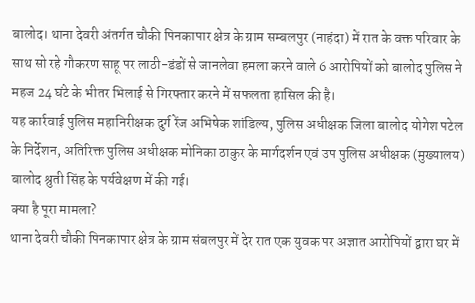बालोद। थाना देवरी अंतर्गत चौकी पिनकापार क्षेत्र के ग्राम सम्बलपुर (नाहंदा) में रात के वक्त परिवार के साथ सो रहे गौकरण साहू पर लाठी-डंडों से जानलेवा हमला करने वाले 6 आरोपियों को बालोद पुलिस ने महज 24 घंटे के भीतर भिलाई से गिरफ्तार करने में सफलता हासिल की है।
यह कार्रवाई पुलिस महानिरीक्षक दुर्ग रेंज अभिषेक शांडिल्य, पुलिस अधीक्षक जिला बालोद योगेश पटेल के निर्देशन, अतिरिक्त पुलिस अधीक्षक मोनिका ठाकुर के मार्गदर्शन एवं उप पुलिस अधीक्षक (मुख्यालय) बालोद श्रुती सिंह के पर्यवेक्षण में की गई।
क्या है पूरा मामला?
थाना देवरी चौकी पिनकापार क्षेत्र के ग्राम संबलपुर में देर रात एक युवक पर अज्ञात आरोपियों द्वारा घर में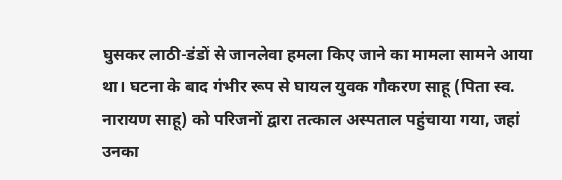घुसकर लाठी-डंडों से जानलेवा हमला किए जाने का मामला सामने आया था। घटना के बाद गंभीर रूप से घायल युवक गौकरण साहू (पिता स्व. नारायण साहू) को परिजनों द्वारा तत्काल अस्पताल पहुंचाया गया, जहां उनका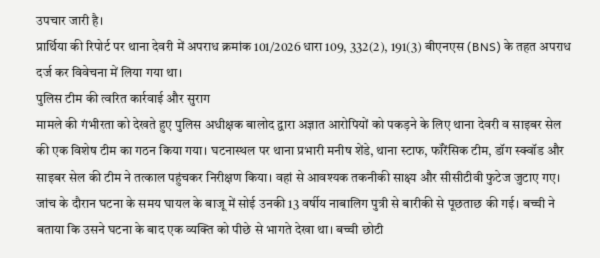उपचार जारी है।
प्रार्थिया की रिपोर्ट पर थाना देवरी में अपराध क्रमांक 101/2026 धारा 109, 332(2), 191(3) बीएनएस (BNS) के तहत अपराध दर्ज कर विवेचना में लिया गया था।
पुलिस टीम की त्वरित कार्रवाई और सुराग
मामले की गंभीरता को देखते हुए पुलिस अधीक्षक बालोद द्वारा अज्ञात आरोपियों को पकड़ने के लिए थाना देवरी व साइबर सेल की एक विशेष टीम का गठन किया गया। घटनास्थल पर थाना प्रभारी मनीष शेंडे, थाना स्टाफ, फॉरेंसिक टीम, डॉग स्क्वॉड और साइबर सेल की टीम ने तत्काल पहुंचकर निरीक्षण किया। वहां से आवश्यक तकनीकी साक्ष्य और सीसीटीवी फुटेज जुटाए गए।
जांच के दौरान घटना के समय घायल के बाजू में सोई उनकी 13 वर्षीय नाबालिग पुत्री से बारीकी से पूछताछ की गई। बच्ची ने बताया कि उसने घटना के बाद एक व्यक्ति को पीछे से भागते देखा था। बच्ची छोटी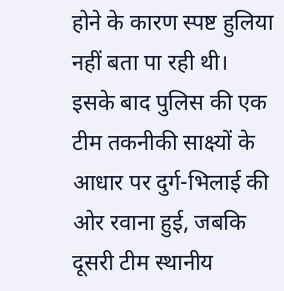होने के कारण स्पष्ट हुलिया नहीं बता पा रही थी। इसके बाद पुलिस की एक टीम तकनीकी साक्ष्यों के आधार पर दुर्ग-भिलाई की ओर रवाना हुई, जबकि दूसरी टीम स्थानीय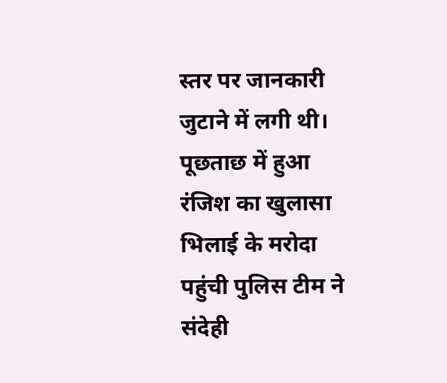स्तर पर जानकारी जुटाने में लगी थी।
पूछताछ में हुआ रंजिश का खुलासा
भिलाई के मरोदा पहुंची पुलिस टीम ने संदेही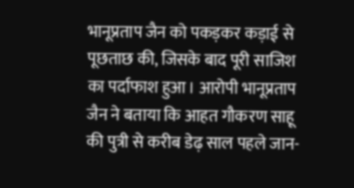भानूप्रताप जैन को पकड़कर कड़ाई से पूछताछ की, जिसके बाद पूरी साजिश का पर्दाफाश हुआ। आरोपी भानूप्रताप जैन ने बताया कि आहत गौकरण साहू की पुत्री से करीब डेढ़ साल पहले जान-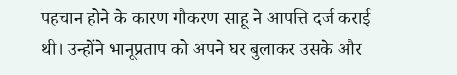पहचान होने के कारण गौकरण साहू ने आपत्ति दर्ज कराई थी। उन्होंने भानूप्रताप को अपने घर बुलाकर उसके और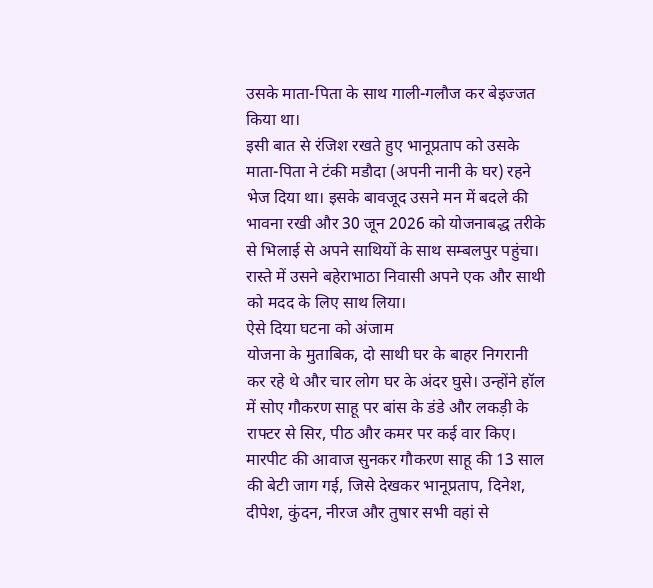उसके माता-पिता के साथ गाली-गलौज कर बेइज्जत किया था।
इसी बात से रंजिश रखते हुए भानूप्रताप को उसके माता-पिता ने टंकी मडौदा (अपनी नानी के घर) रहने भेज दिया था। इसके बावजूद उसने मन में बदले की भावना रखी और 30 जून 2026 को योजनाबद्ध तरीके से भिलाई से अपने साथियों के साथ सम्बलपुर पहुंचा। रास्ते में उसने बहेराभाठा निवासी अपने एक और साथी को मदद के लिए साथ लिया।
ऐसे दिया घटना को अंजाम
योजना के मुताबिक, दो साथी घर के बाहर निगरानी कर रहे थे और चार लोग घर के अंदर घुसे। उन्होंने हॉल में सोए गौकरण साहू पर बांस के डंडे और लकड़ी के राफ्टर से सिर, पीठ और कमर पर कई वार किए। मारपीट की आवाज सुनकर गौकरण साहू की 13 साल की बेटी जाग गई, जिसे देखकर भानूप्रताप, दिनेश, दीपेश, कुंदन, नीरज और तुषार सभी वहां से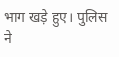भाग खड़े हुए। पुलिस ने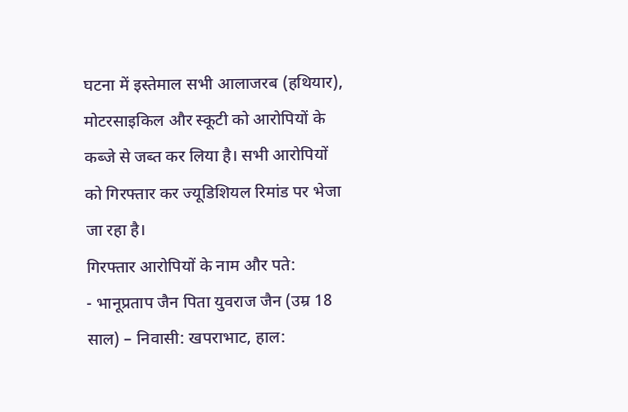घटना में इस्तेमाल सभी आलाजरब (हथियार), मोटरसाइकिल और स्कूटी को आरोपियों के कब्जे से जब्त कर लिया है। सभी आरोपियों को गिरफ्तार कर ज्यूडिशियल रिमांड पर भेजा जा रहा है।
गिरफ्तार आरोपियों के नाम और पते:
- भानूप्रताप जैन पिता युवराज जैन (उम्र 18 साल) – निवासी: खपराभाट, हाल: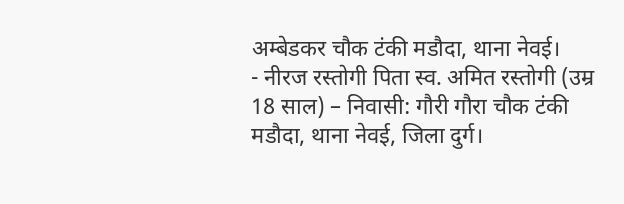अम्बेडकर चौक टंकी मडौदा, थाना नेवई।
- नीरज रस्तोगी पिता स्व. अमित रस्तोगी (उम्र 18 साल) – निवासी: गौरी गौरा चौक टंकी मडौदा, थाना नेवई, जिला दुर्ग।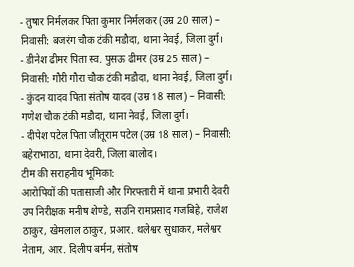- तुषार निर्मलकर पिता कुमार निर्मलकर (उम्र 20 साल) – निवासी: बजरंग चौक टंकी मडौदा, थाना नेवई, जिला दुर्ग।
- डीनेश ढीमर पिता स्व. पुसऊ ढीमर (उम्र 25 साल) – निवासी: गौरी गौरा चौक टंकी मडौदा, थाना नेवई, जिला दुर्ग।
- कुंदन यादव पिता संतोष यादव (उम्र 18 साल) – निवासी: गणेश चौक टंकी मडौदा, थाना नेवई, जिला दुर्ग।
- दीपेश पटेल पिता जीतूराम पटेल (उम्र 18 साल) – निवासी: बहेराभाठा, थाना देवरी, जिला बालोद।
टीम की सराहनीय भूमिका:
आरोपियों की पतासाजी और गिरफ्तारी में थाना प्रभारी देवरी उप निरीक्षक मनीष शेण्डे, सउनि रामप्रसाद गजबिहे, राजेश ठाकुर, खेमलाल ठाकुर, प्रआर. थलेश्वर सुधाकर, मलेश्वर नेताम, आर. दिलीप बर्मन, संतोष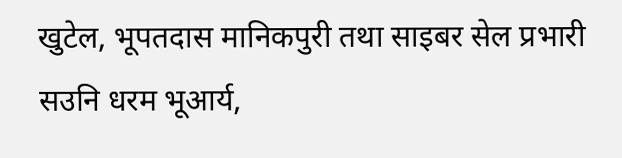खुटेल, भूपतदास मानिकपुरी तथा साइबर सेल प्रभारी सउनि धरम भूआर्य,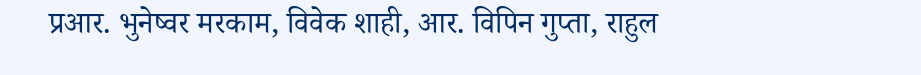प्रआर. भुनेष्वर मरकाम, विवेक शाही, आर. विपिन गुप्ता, राहुल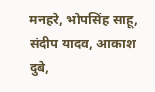मनहरे, भोपसिंह साहू, संदीप यादव, आकाश दुबे,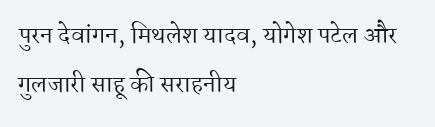पुरन देवांगन, मिथलेश यादव, योगेश पटेल और गुलजारी साहू की सराहनीय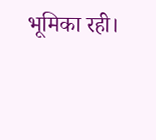भूमिका रही।